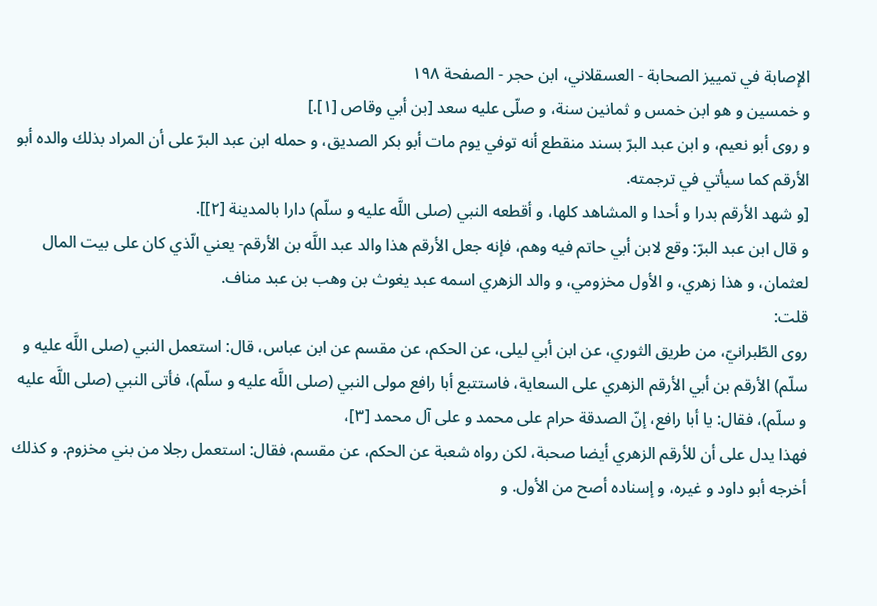الإصابة في تمييز الصحابة - العسقلاني، ابن حجر - الصفحة ١٩٨
و خمسين و هو ابن خمس و ثمانين سنة، و صلّى عليه سعد [بن أبي وقاص [١].]
و روى أبو نعيم، و ابن عبد البرّ بسند منقطع أنه توفي يوم مات أبو بكر الصديق، و حمله ابن عبد البرّ على أن المراد بذلك والده أبو الأرقم كما سيأتي في ترجمته.
[و شهد الأرقم بدرا و أحدا و المشاهد كلها، و أقطعه النبي (صلى اللَّه عليه و سلّم) دارا بالمدينة [٢]].
و قال ابن عبد البرّ: وقع لابن أبي حاتم فيه وهم، فإنه جعل الأرقم هذا والد عبد اللَّه بن الأرقم- يعني الّذي كان على بيت المال لعثمان، و هذا زهري، و الأول مخزومي، و والد الزهري اسمه عبد يغوث بن وهب بن عبد مناف.
قلت:
روى الطّبرانيّ، من طريق الثوري، عن ابن أبي ليلى، عن الحكم، عن مقسم عن ابن عباس، قال: استعمل النبي (صلى اللَّه عليه و سلّم) الأرقم بن أبي الأرقم الزهري على السعاية، فاستتبع أبا رافع مولى النبي (صلى اللَّه عليه و سلّم)، فأتى النبي (صلى اللَّه عليه و سلّم)، فقال: يا أبا رافع، إنّ الصدقة حرام على محمد و على آل محمد [٣]،
فهذا يدل على أن للأرقم الزهري أيضا صحبة، لكن رواه شعبة عن الحكم، عن مقسم، فقال: استعمل رجلا من بني مخزوم. و كذلك أخرجه أبو داود و غيره، و إسناده أصح من الأول. و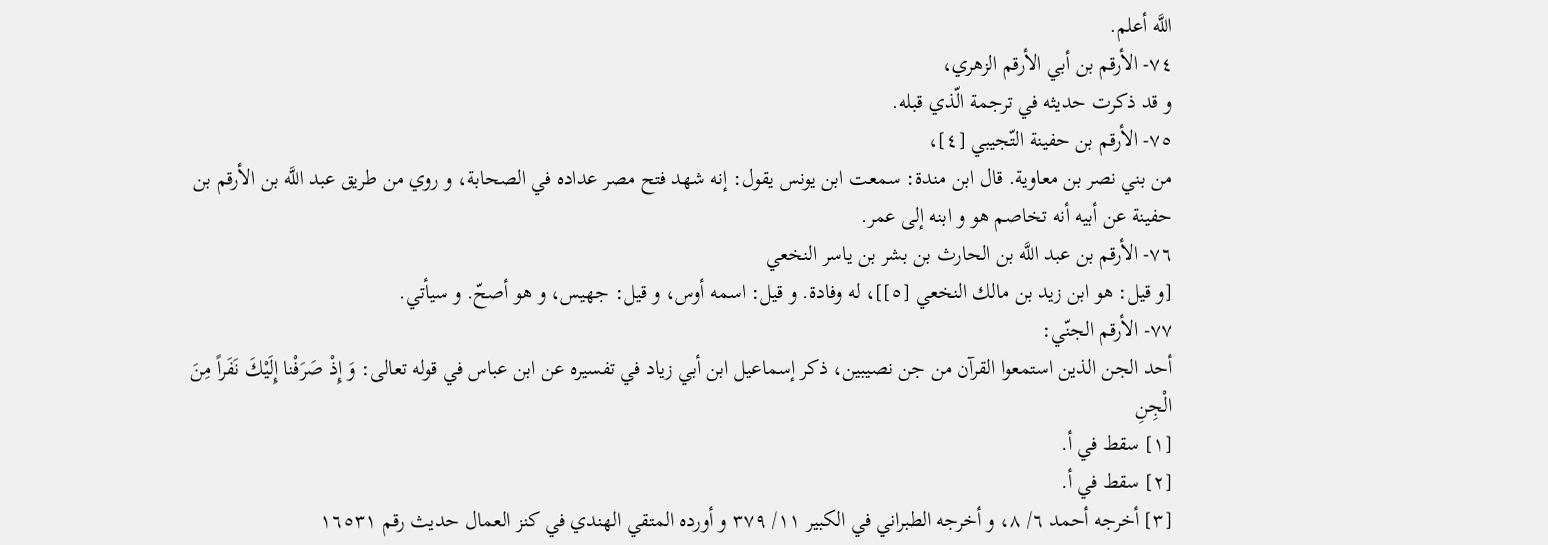اللَّه أعلم.
٧٤- الأرقم بن أبي الأرقم الزهري،
و قد ذكرت حديثه في ترجمة الّذي قبله.
٧٥- الأرقم بن حفينة التّجيبي [٤]،
من بني نصر بن معاوية. قال ابن مندة: سمعت ابن يونس يقول: إنه شهد فتح مصر عداده في الصحابة، و روي من طريق عبد اللَّه بن الأرقم بن حفينة عن أبيه أنه تخاصم هو و ابنه إلى عمر.
٧٦- الأرقم بن عبد اللَّه بن الحارث بن بشر بن ياسر النخعي
[و قيل: هو ابن زيد بن مالك النخعي [٥]]، له وفادة. و قيل: اسمه أوس، و قيل: جهيس، و هو أصحّ. و سيأتي.
٧٧- الأرقم الجنّي:
أحد الجن الذين استمعوا القرآن من جن نصيبين، ذكر إسماعيل ابن أبي زياد في تفسيره عن ابن عباس في قوله تعالى: وَ إِذْ صَرَفْنا إِلَيْكَ نَفَراً مِنَ الْجِنِ
[١] سقط في أ.
[٢] سقط في أ.
[٣] أخرجه أحمد ٦/ ٨، و أخرجه الطبراني في الكبير ١١/ ٣٧٩ و أورده المتقي الهندي في كنز العمال حديث رقم ١٦٥٣١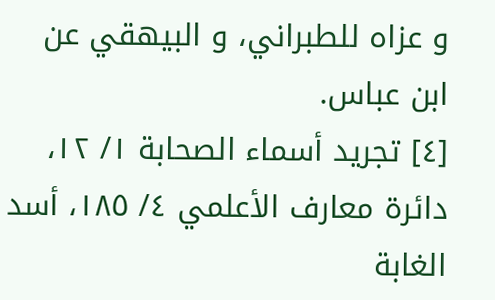و عزاه للطبراني، و البيهقي عن ابن عباس.
[٤] تجريد أسماء الصحابة ١/ ١٢، دائرة معارف الأعلمي ٤/ ١٨٥، أسد الغابة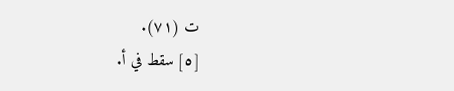ت (٧١).
[٥] سقط في أ.